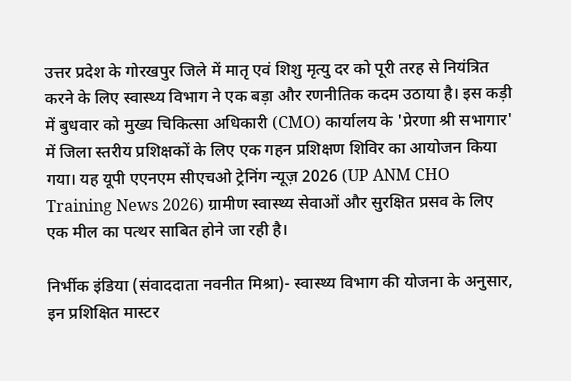उत्तर प्रदेश के गोरखपुर जिले में मातृ एवं शिशु मृत्यु दर को पूरी तरह से नियंत्रित करने के लिए स्वास्थ्य विभाग ने एक बड़ा और रणनीतिक कदम उठाया है। इस कड़ी में बुधवार को मुख्य चिकित्सा अधिकारी (CMO) कार्यालय के 'प्रेरणा श्री सभागार' में जिला स्तरीय प्रशिक्षकों के लिए एक गहन प्रशिक्षण शिविर का आयोजन किया गया। यह यूपी एएनएम सीएचओ ट्रेनिंग न्यूज़ 2026 (UP ANM CHO Training News 2026) ग्रामीण स्वास्थ्य सेवाओं और सुरक्षित प्रसव के लिए एक मील का पत्थर साबित होने जा रही है।

निर्भीक इंडिया (संवाददाता नवनीत मिश्रा)- स्वास्थ्य विभाग की योजना के अनुसार, इन प्रशिक्षित मास्टर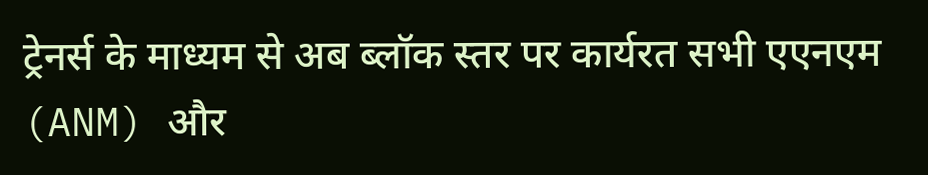ट्रेनर्स के माध्यम से अब ब्लॉक स्तर पर कार्यरत सभी एएनएम (ANM) और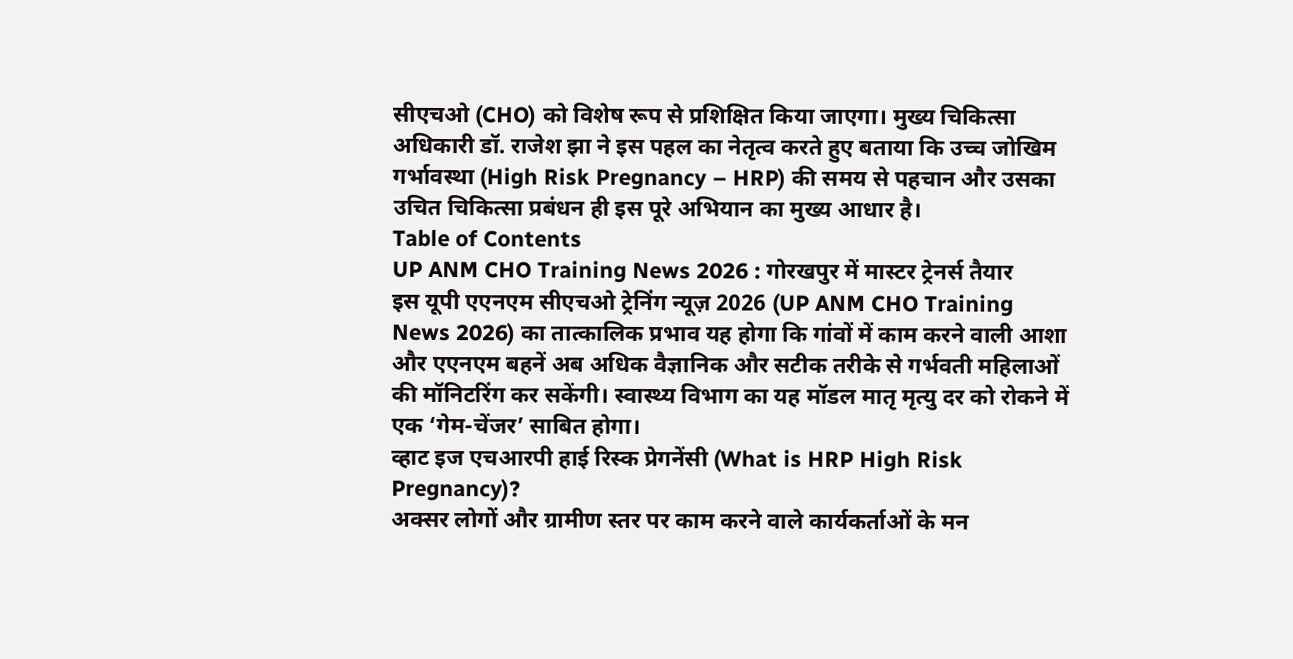सीएचओ (CHO) को विशेष रूप से प्रशिक्षित किया जाएगा। मुख्य चिकित्सा अधिकारी डॉ. राजेश झा ने इस पहल का नेतृत्व करते हुए बताया कि उच्च जोखिम गर्भावस्था (High Risk Pregnancy – HRP) की समय से पहचान और उसका उचित चिकित्सा प्रबंधन ही इस पूरे अभियान का मुख्य आधार है।
Table of Contents
UP ANM CHO Training News 2026 : गोरखपुर में मास्टर ट्रेनर्स तैयार
इस यूपी एएनएम सीएचओ ट्रेनिंग न्यूज़ 2026 (UP ANM CHO Training News 2026) का तात्कालिक प्रभाव यह होगा कि गांवों में काम करने वाली आशा और एएनएम बहनें अब अधिक वैज्ञानिक और सटीक तरीके से गर्भवती महिलाओं की मॉनिटरिंग कर सकेंगी। स्वास्थ्य विभाग का यह मॉडल मातृ मृत्यु दर को रोकने में एक ‘गेम-चेंजर’ साबित होगा।
व्हाट इज एचआरपी हाई रिस्क प्रेगनेंसी (What is HRP High Risk Pregnancy)?
अक्सर लोगों और ग्रामीण स्तर पर काम करने वाले कार्यकर्ताओं के मन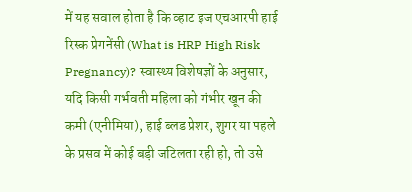में यह सवाल होता है कि व्हाट इज एचआरपी हाई रिस्क प्रेगनेंसी (What is HRP High Risk Pregnancy)? स्वास्थ्य विशेषज्ञों के अनुसार, यदि किसी गर्भवती महिला को गंभीर खून की कमी (एनीमिया), हाई ब्लड प्रेशर, शुगर या पहले के प्रसव में कोई बड़ी जटिलता रही हो, तो उसे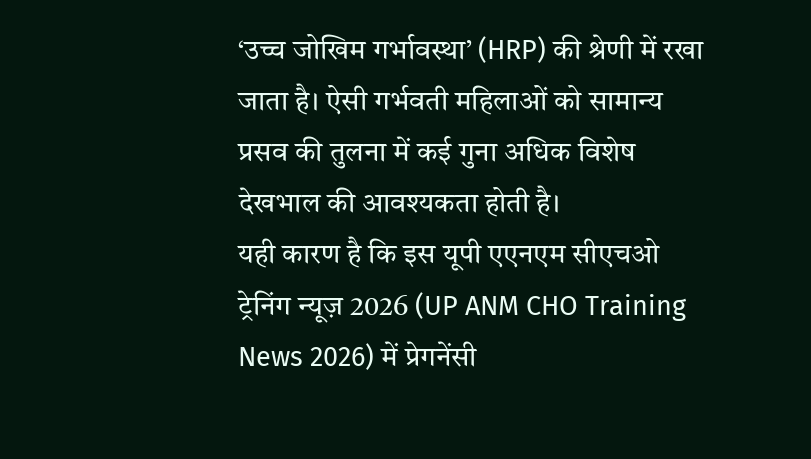‘उच्च जोखिम गर्भावस्था’ (HRP) की श्रेणी में रखा जाता है। ऐसी गर्भवती महिलाओं को सामान्य प्रसव की तुलना में कई गुना अधिक विशेष देखभाल की आवश्यकता होती है।
यही कारण है कि इस यूपी एएनएम सीएचओ ट्रेनिंग न्यूज़ 2026 (UP ANM CHO Training News 2026) में प्रेगनेंसी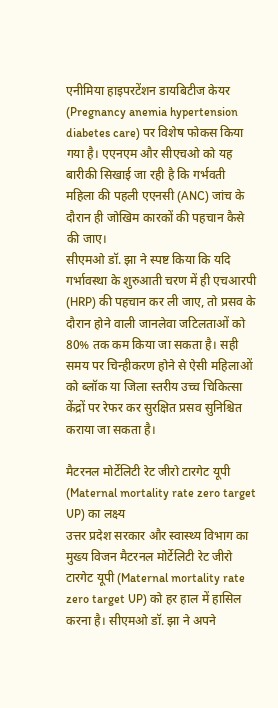एनीमिया हाइपरटेंशन डायबिटीज केयर (Pregnancy anemia hypertension diabetes care) पर विशेष फोकस किया गया है। एएनएम और सीएचओ को यह बारीकी सिखाई जा रही है कि गर्भवती महिला की पहली एएनसी (ANC) जांच के दौरान ही जोखिम कारकों की पहचान कैसे की जाए।
सीएमओ डॉ. झा ने स्पष्ट किया कि यदि गर्भावस्था के शुरुआती चरण में ही एचआरपी (HRP) की पहचान कर ली जाए, तो प्रसव के दौरान होने वाली जानलेवा जटिलताओं को 80% तक कम किया जा सकता है। सही समय पर चिन्हीकरण होने से ऐसी महिलाओं को ब्लॉक या जिला स्तरीय उच्च चिकित्सा केंद्रों पर रेफर कर सुरक्षित प्रसव सुनिश्चित कराया जा सकता है।

मैटरनल मोर्टेलिटी रेट जीरो टारगेट यूपी (Maternal mortality rate zero target UP) का लक्ष्य
उत्तर प्रदेश सरकार और स्वास्थ्य विभाग का मुख्य विजन मैटरनल मोर्टेलिटी रेट जीरो टारगेट यूपी (Maternal mortality rate zero target UP) को हर हाल में हासिल करना है। सीएमओ डॉ. झा ने अपने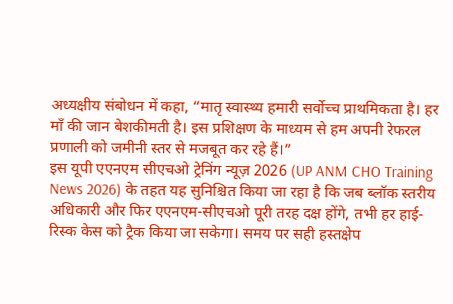अध्यक्षीय संबोधन में कहा, “मातृ स्वास्थ्य हमारी सर्वोच्च प्राथमिकता है। हर माँ की जान बेशकीमती है। इस प्रशिक्षण के माध्यम से हम अपनी रेफरल प्रणाली को जमीनी स्तर से मजबूत कर रहे हैं।”
इस यूपी एएनएम सीएचओ ट्रेनिंग न्यूज़ 2026 (UP ANM CHO Training News 2026) के तहत यह सुनिश्चित किया जा रहा है कि जब ब्लॉक स्तरीय अधिकारी और फिर एएनएम-सीएचओ पूरी तरह दक्ष होंगे, तभी हर हाई-रिस्क केस को ट्रैक किया जा सकेगा। समय पर सही हस्तक्षेप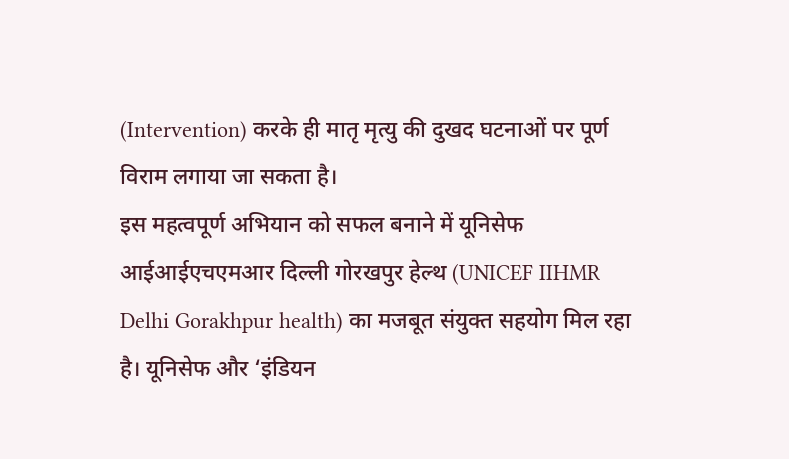(Intervention) करके ही मातृ मृत्यु की दुखद घटनाओं पर पूर्ण विराम लगाया जा सकता है।
इस महत्वपूर्ण अभियान को सफल बनाने में यूनिसेफ आईआईएचएमआर दिल्ली गोरखपुर हेल्थ (UNICEF IIHMR Delhi Gorakhpur health) का मजबूत संयुक्त सहयोग मिल रहा है। यूनिसेफ और ‘इंडियन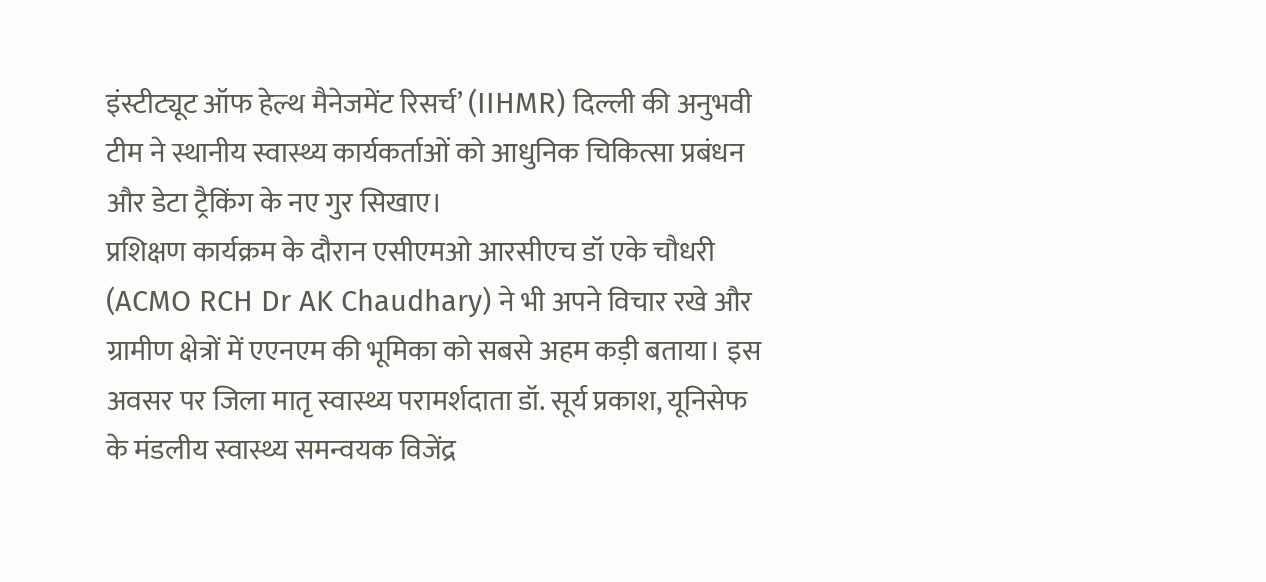इंस्टीट्यूट ऑफ हेल्थ मैनेजमेंट रिसर्च’ (IIHMR) दिल्ली की अनुभवी टीम ने स्थानीय स्वास्थ्य कार्यकर्ताओं को आधुनिक चिकित्सा प्रबंधन और डेटा ट्रैकिंग के नए गुर सिखाए।
प्रशिक्षण कार्यक्रम के दौरान एसीएमओ आरसीएच डॉ एके चौधरी (ACMO RCH Dr AK Chaudhary) ने भी अपने विचार रखे और ग्रामीण क्षेत्रों में एएनएम की भूमिका को सबसे अहम कड़ी बताया। इस अवसर पर जिला मातृ स्वास्थ्य परामर्शदाता डॉ. सूर्य प्रकाश, यूनिसेफ के मंडलीय स्वास्थ्य समन्वयक विजेंद्र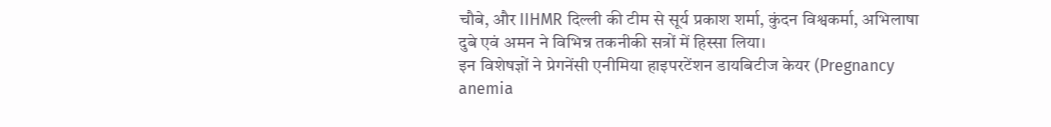चौबे, और IIHMR दिल्ली की टीम से सूर्य प्रकाश शर्मा, कुंदन विश्वकर्मा, अभिलाषा दुबे एवं अमन ने विभिन्न तकनीकी सत्रों में हिस्सा लिया।
इन विशेषज्ञों ने प्रेगनेंसी एनीमिया हाइपरटेंशन डायबिटीज केयर (Pregnancy anemia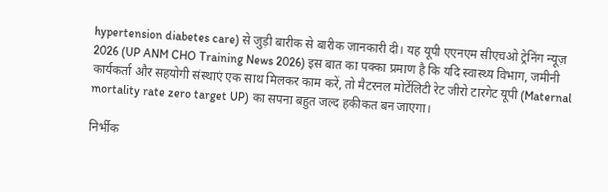hypertension diabetes care) से जुड़ी बारीक से बारीक जानकारी दी। यह यूपी एएनएम सीएचओ ट्रेनिंग न्यूज़ 2026 (UP ANM CHO Training News 2026) इस बात का पक्का प्रमाण है कि यदि स्वास्थ्य विभाग, जमीनी कार्यकर्ता और सहयोगी संस्थाएं एक साथ मिलकर काम करें, तो मैटरनल मोर्टेलिटी रेट जीरो टारगेट यूपी (Maternal mortality rate zero target UP) का सपना बहुत जल्द हकीकत बन जाएगा।

निर्भीक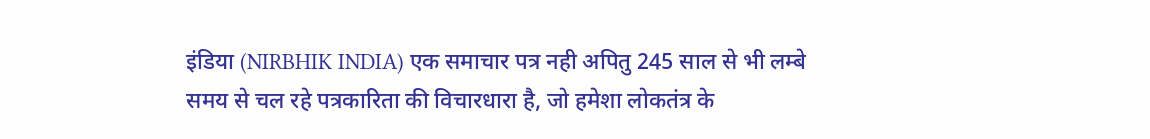इंडिया (NIRBHIK INDIA) एक समाचार पत्र नही अपितु 245 साल से भी लम्बे समय से चल रहे पत्रकारिता की विचारधारा है, जो हमेशा लोकतंत्र के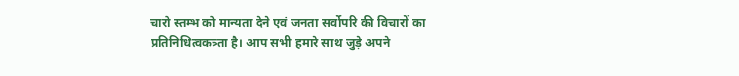चारो स्तम्भ को मान्यता देने एवं जनता सर्वोपरि की विचारों का प्रतिनिधित्वकत्र्ता है। आप सभी हमारे साथ जुड़े अपने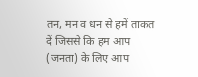तन, मन व धन से हमें ताकत दें जिससे कि हम आप (जनता) के लिए आप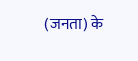(जनता) के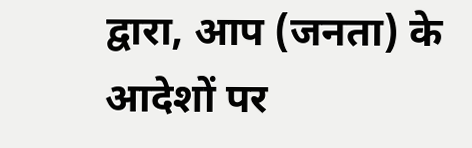द्वारा, आप (जनता) के आदेशों पर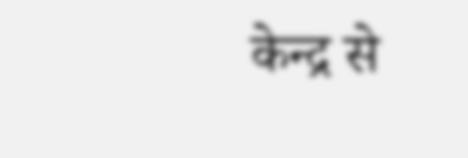केन्द्र से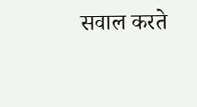सवाल करते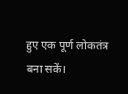हुए एक पूर्ण लोकतंत्र बना सकें।